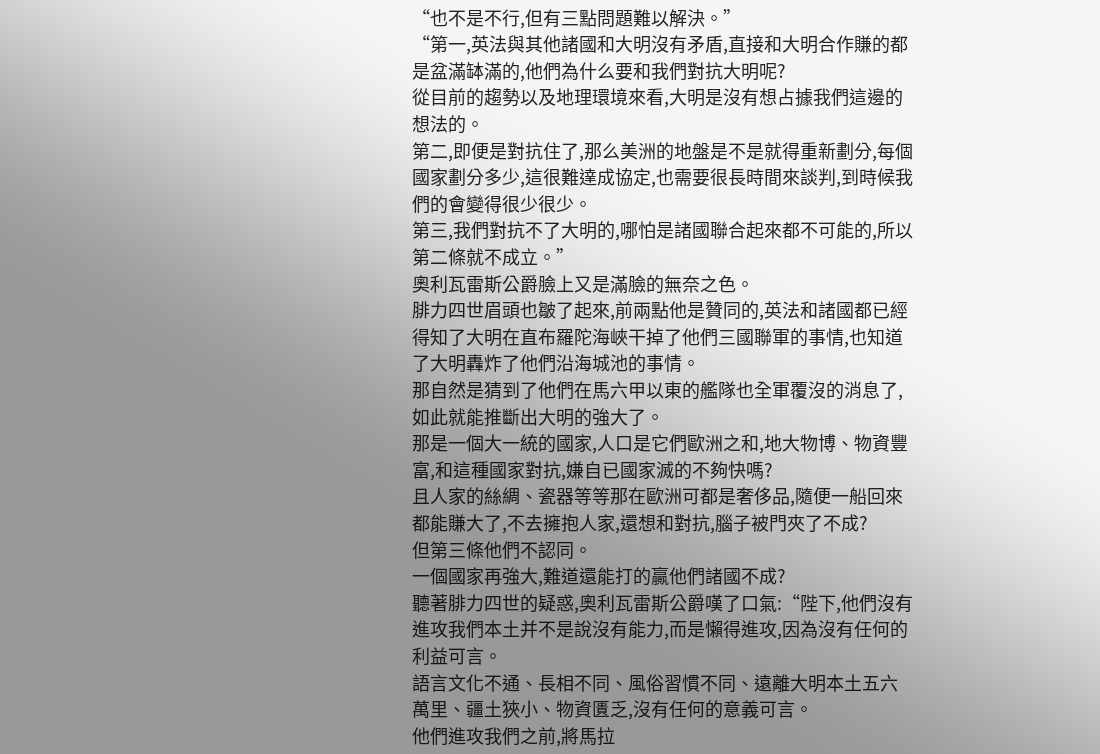“也不是不行,但有三點問題難以解決。”
“第一,英法與其他諸國和大明沒有矛盾,直接和大明合作賺的都是盆滿缽滿的,他們為什么要和我們對抗大明呢?
從目前的趨勢以及地理環境來看,大明是沒有想占據我們這邊的想法的。
第二,即便是對抗住了,那么美洲的地盤是不是就得重新劃分,每個國家劃分多少,這很難達成協定,也需要很長時間來談判,到時候我們的會變得很少很少。
第三,我們對抗不了大明的,哪怕是諸國聯合起來都不可能的,所以第二條就不成立。”
奧利瓦雷斯公爵臉上又是滿臉的無奈之色。
腓力四世眉頭也皺了起來,前兩點他是贊同的,英法和諸國都已經得知了大明在直布羅陀海峽干掉了他們三國聯軍的事情,也知道了大明轟炸了他們沿海城池的事情。
那自然是猜到了他們在馬六甲以東的艦隊也全軍覆沒的消息了,如此就能推斷出大明的強大了。
那是一個大一統的國家,人口是它們歐洲之和,地大物博、物資豐富,和這種國家對抗,嫌自已國家滅的不夠快嗎?
且人家的絲綢、瓷器等等那在歐洲可都是奢侈品,隨便一船回來都能賺大了,不去擁抱人家,還想和對抗,腦子被門夾了不成?
但第三條他們不認同。
一個國家再強大,難道還能打的贏他們諸國不成?
聽著腓力四世的疑惑,奧利瓦雷斯公爵嘆了口氣:“陛下,他們沒有進攻我們本土并不是說沒有能力,而是懶得進攻,因為沒有任何的利益可言。
語言文化不通、長相不同、風俗習慣不同、遠離大明本土五六萬里、疆土狹小、物資匱乏,沒有任何的意義可言。
他們進攻我們之前,將馬拉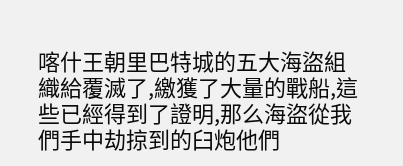喀什王朝里巴特城的五大海盜組織給覆滅了,繳獲了大量的戰船,這些已經得到了證明,那么海盜從我們手中劫掠到的臼炮他們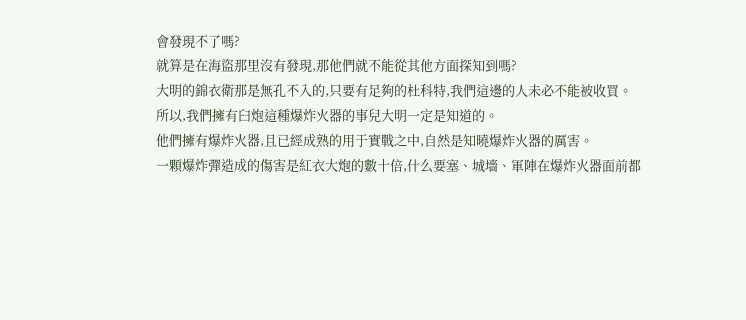會發現不了嗎?
就算是在海盜那里沒有發現,那他們就不能從其他方面探知到嗎?
大明的錦衣衛那是無孔不入的,只要有足夠的杜科特,我們這邊的人未必不能被收買。
所以,我們擁有臼炮這種爆炸火器的事兒大明一定是知道的。
他們擁有爆炸火器,且已經成熟的用于實戰之中,自然是知曉爆炸火器的厲害。
一顆爆炸彈造成的傷害是紅衣大炮的數十倍,什么要塞、城墻、軍陣在爆炸火器面前都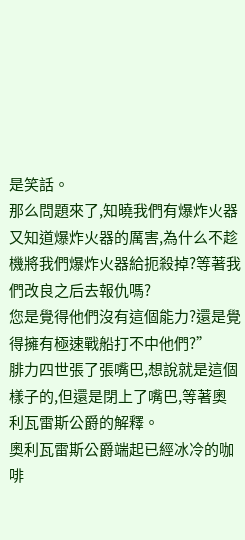是笑話。
那么問題來了,知曉我們有爆炸火器又知道爆炸火器的厲害,為什么不趁機將我們爆炸火器給扼殺掉?等著我們改良之后去報仇嗎?
您是覺得他們沒有這個能力?還是覺得擁有極速戰船打不中他們?”
腓力四世張了張嘴巴,想說就是這個樣子的,但還是閉上了嘴巴,等著奧利瓦雷斯公爵的解釋。
奧利瓦雷斯公爵端起已經冰冷的咖啡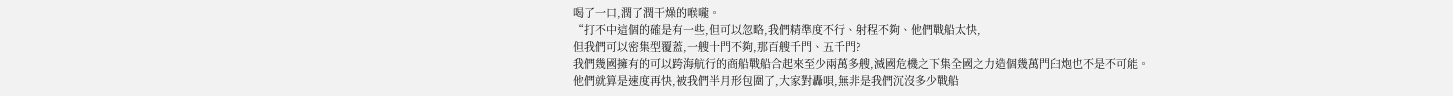喝了一口,潤了潤干燥的喉嚨。
“打不中這個的確是有一些,但可以忽略,我們精準度不行、射程不夠、他們戰船太快,
但我們可以密集型覆蓋,一艘十門不夠,那百艘千門、五千門?
我們幾國擁有的可以跨海航行的商船戰船合起來至少兩萬多艘,滅國危機之下集全國之力造個幾萬門臼炮也不是不可能。
他們就算是速度再快,被我們半月形包圍了,大家對轟唄,無非是我們沉沒多少戰船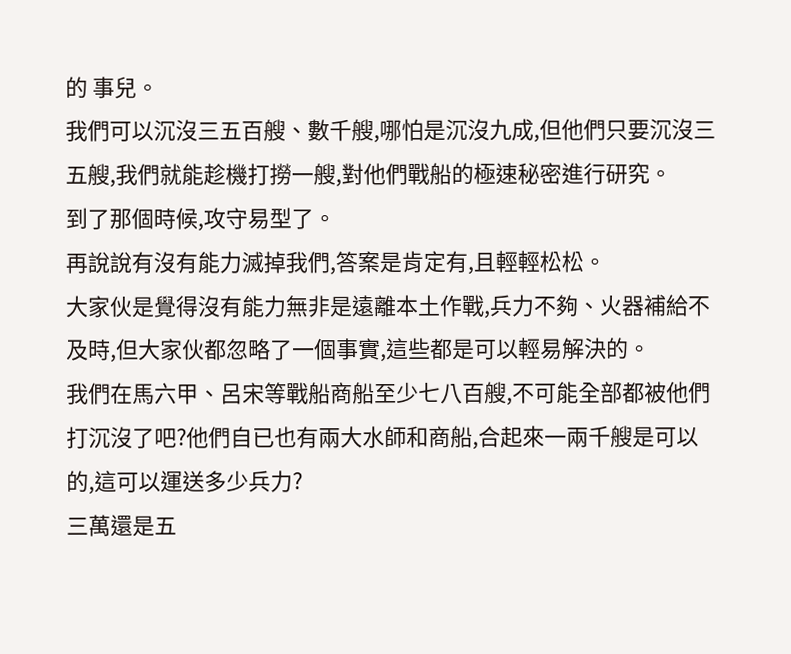的 事兒。
我們可以沉沒三五百艘、數千艘,哪怕是沉沒九成,但他們只要沉沒三五艘,我們就能趁機打撈一艘,對他們戰船的極速秘密進行研究。
到了那個時候,攻守易型了。
再說說有沒有能力滅掉我們,答案是肯定有,且輕輕松松。
大家伙是覺得沒有能力無非是遠離本土作戰,兵力不夠、火器補給不及時,但大家伙都忽略了一個事實,這些都是可以輕易解決的。
我們在馬六甲、呂宋等戰船商船至少七八百艘,不可能全部都被他們打沉沒了吧?他們自已也有兩大水師和商船,合起來一兩千艘是可以的,這可以運送多少兵力?
三萬還是五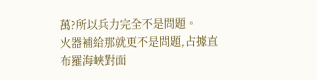萬?所以兵力完全不是問題。
火器補給那就更不是問題,占據直布羅海峽對面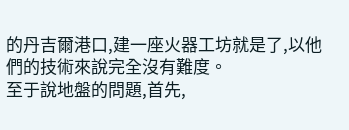的丹吉爾港口,建一座火器工坊就是了,以他們的技術來說完全沒有難度。
至于說地盤的問題,首先,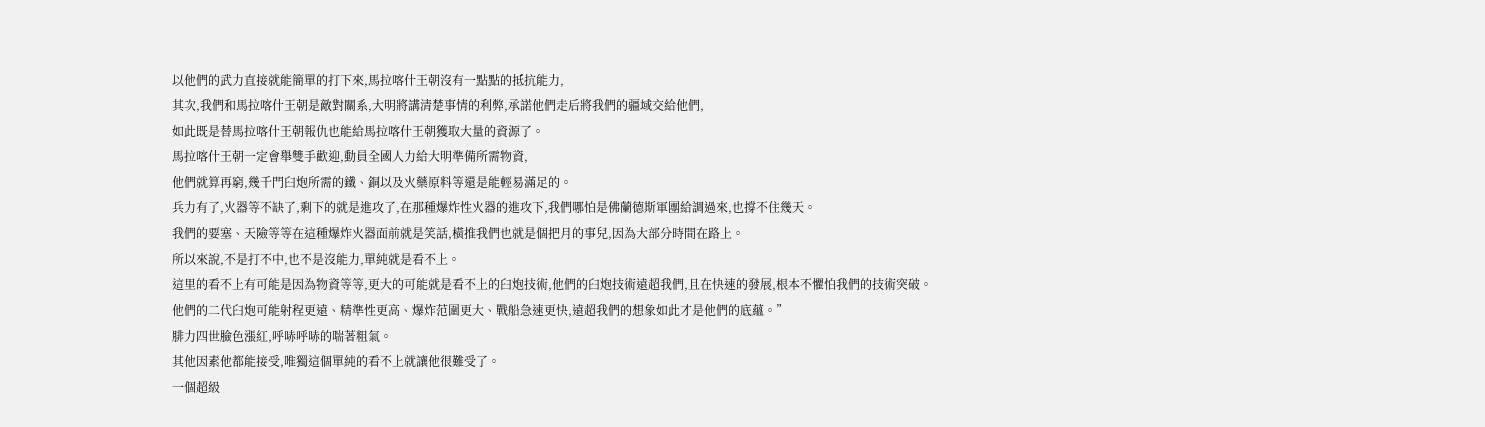以他們的武力直接就能簡單的打下來,馬拉喀什王朝沒有一點點的抵抗能力,
其次,我們和馬拉喀什王朝是敵對關系,大明將講清楚事情的利弊,承諾他們走后將我們的疆域交給他們,
如此既是替馬拉喀什王朝報仇也能給馬拉喀什王朝獲取大量的資源了。
馬拉喀什王朝一定會舉雙手歡迎,動員全國人力給大明準備所需物資,
他們就算再窮,幾千門臼炮所需的鐵、銅以及火藥原料等還是能輕易滿足的。
兵力有了,火器等不缺了,剩下的就是進攻了,在那種爆炸性火器的進攻下,我們哪怕是佛蘭德斯軍團給調過來,也撐不住幾天。
我們的要塞、天險等等在這種爆炸火器面前就是笑話,橫推我們也就是個把月的事兒,因為大部分時間在路上。
所以來說,不是打不中,也不是沒能力,單純就是看不上。
這里的看不上有可能是因為物資等等,更大的可能就是看不上的臼炮技術,他們的臼炮技術遠超我們,且在快速的發展,根本不懼怕我們的技術突破。
他們的二代臼炮可能射程更遠、精準性更高、爆炸范圍更大、戰船急速更快,遠超我們的想象如此才是他們的底蘊。”
腓力四世臉色漲紅,呼哧呼哧的喘著粗氣。
其他因素他都能接受,唯獨這個單純的看不上就讓他很難受了。
一個超級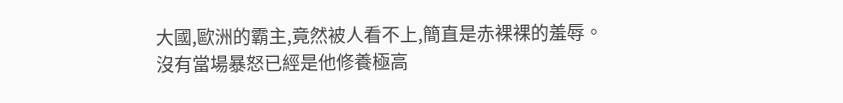大國,歐洲的霸主,竟然被人看不上,簡直是赤裸裸的羞辱。
沒有當場暴怒已經是他修養極高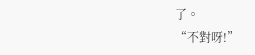了。
“不對呀!”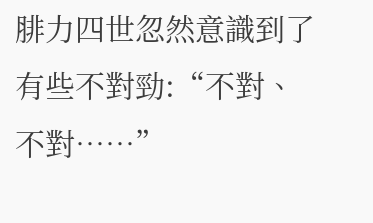腓力四世忽然意識到了有些不對勁:“不對、不對……”